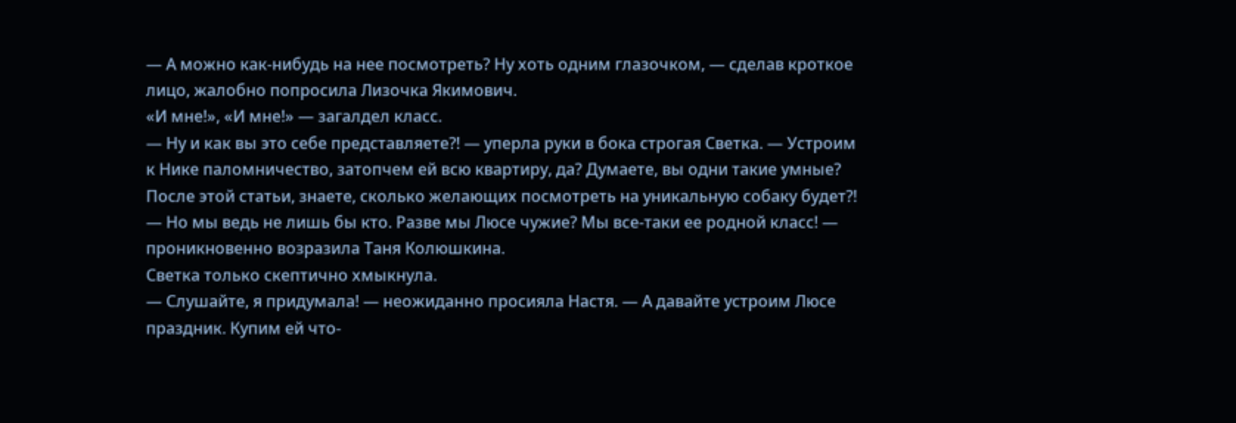— А можно как-нибудь на нее посмотреть? Ну хоть одним глазочком, — сделав кроткое лицо, жалобно попросила Лизочка Якимович.
«И мне!», «И мне!» — загалдел класс.
— Ну и как вы это себе представляете?! — уперла руки в бока строгая Светка. — Устроим к Нике паломничество, затопчем ей всю квартиру, да? Думаете, вы одни такие умные? После этой статьи, знаете, сколько желающих посмотреть на уникальную собаку будет?!
— Но мы ведь не лишь бы кто. Разве мы Люсе чужие? Мы все-таки ее родной класс! — проникновенно возразила Таня Колюшкина.
Светка только скептично хмыкнула.
— Слушайте, я придумала! — неожиданно просияла Настя. — А давайте устроим Люсе праздник. Купим ей что-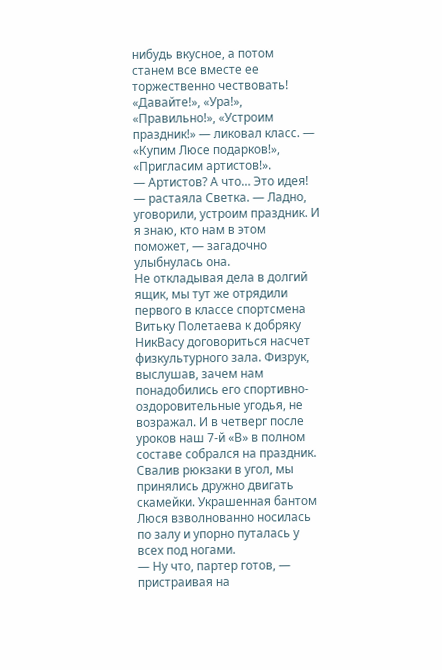нибудь вкусное, а потом станем все вместе ее торжественно чествовать!
«Давайте!», «Ура!», «Правильно!», «Устроим праздник!» — ликовал класс. — «Купим Люсе подарков!», «Пригласим артистов!».
— Артистов? А что… Это идея! — растаяла Светка. — Ладно, уговорили, устроим праздник. И я знаю, кто нам в этом поможет, — загадочно улыбнулась она.
Не откладывая дела в долгий ящик, мы тут же отрядили первого в классе спортсмена Витьку Полетаева к добряку НикВасу договориться насчет физкультурного зала. Физрук, выслушав, зачем нам понадобились его спортивно-оздоровительные угодья, не возражал. И в четверг после уроков наш 7-й «В» в полном составе собрался на праздник.
Свалив рюкзаки в угол, мы принялись дружно двигать скамейки. Украшенная бантом Люся взволнованно носилась по залу и упорно путалась у всех под ногами.
— Ну что, партер готов, — пристраивая на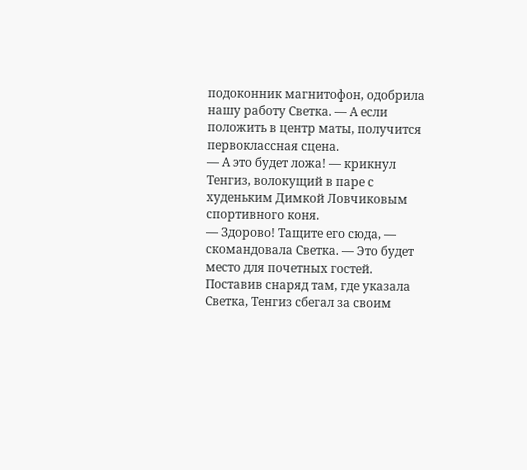подоконник магнитофон, одобрила нашу работу Светка. — А если положить в центр маты, получится первоклассная сцена.
— А это будет ложа! — крикнул Тенгиз, волокущий в паре с худеньким Димкой Ловчиковым спортивного коня.
— Здорово! Тащите его сюда, — скомандовала Светка. — Это будет место для почетных гостей.
Поставив снаряд там, где указала Светка, Тенгиз сбегал за своим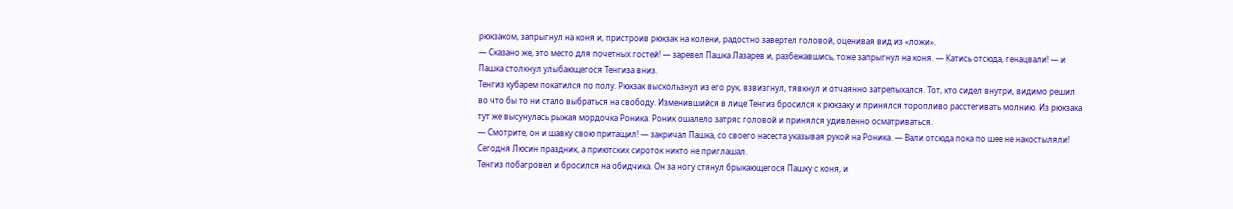рюкзаком, запрыгнул на коня и, пристроив рюкзак на колени, радостно завертел головой, оценивая вид из «ложи».
— Сказано же, это место для почетных гостей! — заревел Пашка Лазарев и, разбежавшись, тоже запрыгнул на коня. — Катись отсюда, генацвали! — и Пашка столкнул улыбающегося Тенгиза вниз.
Тенгиз кубарем покатился по полу. Рюкзак выскользнул из его рук, взвизгнул, тявкнул и отчаянно затрепыхался. Тот, кто сидел внутри, видимо решил во что бы то ни стало выбраться на свободу. Изменившийся в лице Тенгиз бросился к рюкзаку и принялся торопливо расстегивать молнию. Из рюкзака тут же высунулась рыжая мордочка Роника. Роник ошалело затряс головой и принялся удивленно осматриваться.
— Смотрите, он и шавку свою притащил! — закричал Пашка, со своего насеста указывая рукой на Роника. — Вали отсюда пока по шее не накостыляли! Сегодня Люсин праздник, а приютских сироток никто не приглашал.
Тенгиз побагровел и бросился на обидчика. Он за ногу стянул брыкающегося Пашку с коня, и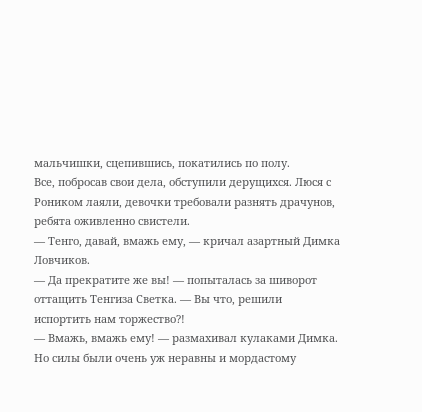мальчишки, сцепившись, покатились по полу.
Все, побросав свои дела, обступили дерущихся. Люся с Роником лаяли, девочки требовали разнять драчунов, ребята оживленно свистели.
— Тенго, давай, вмажь ему, — кричал азартный Димка Ловчиков.
— Да прекратите же вы! — попыталась за шиворот оттащить Тенгиза Светка. — Вы что, решили испортить нам торжество?!
— Вмажь, вмажь ему! — размахивал кулаками Димка.
Но силы были очень уж неравны и мордастому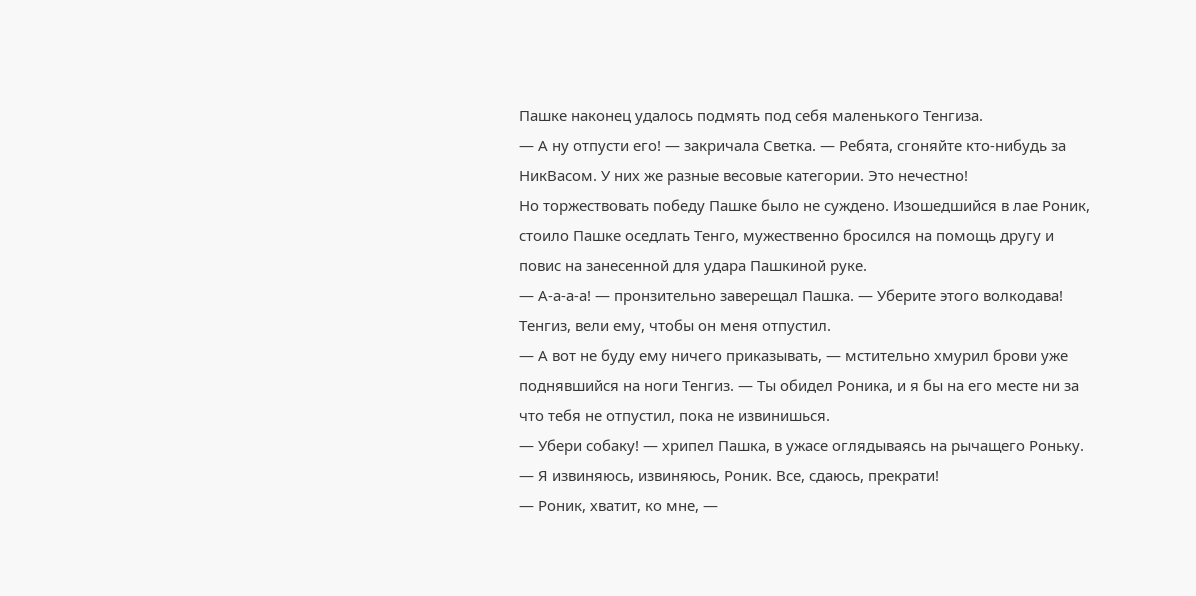Пашке наконец удалось подмять под себя маленького Тенгиза.
— А ну отпусти его! — закричала Светка. — Ребята, сгоняйте кто-нибудь за НикВасом. У них же разные весовые категории. Это нечестно!
Но торжествовать победу Пашке было не суждено. Изошедшийся в лае Роник, стоило Пашке оседлать Тенго, мужественно бросился на помощь другу и повис на занесенной для удара Пашкиной руке.
— А-а-а-а! — пронзительно заверещал Пашка. — Уберите этого волкодава! Тенгиз, вели ему, чтобы он меня отпустил.
— А вот не буду ему ничего приказывать, — мстительно хмурил брови уже поднявшийся на ноги Тенгиз. — Ты обидел Роника, и я бы на его месте ни за что тебя не отпустил, пока не извинишься.
— Убери собаку! — хрипел Пашка, в ужасе оглядываясь на рычащего Роньку. — Я извиняюсь, извиняюсь, Роник. Все, сдаюсь, прекрати!
— Роник, хватит, ко мне, —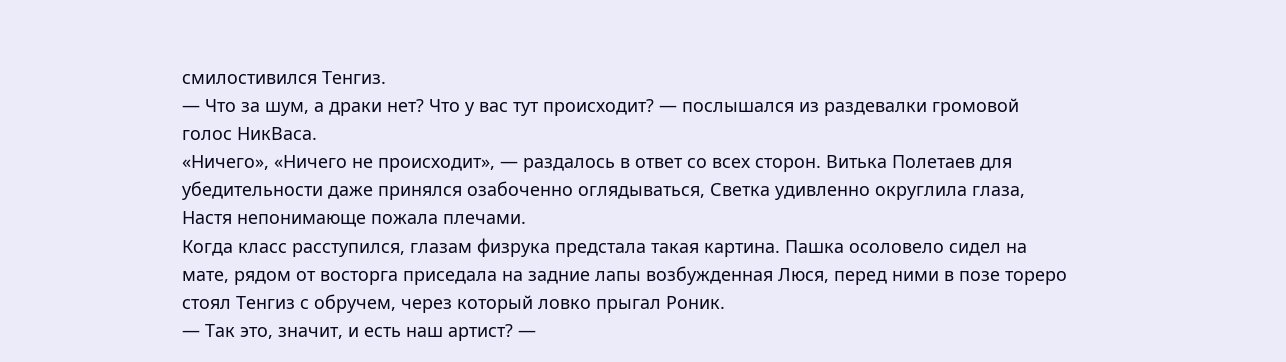смилостивился Тенгиз.
— Что за шум, а драки нет? Что у вас тут происходит? — послышался из раздевалки громовой голос НикВаса.
«Ничего», «Ничего не происходит», — раздалось в ответ со всех сторон. Витька Полетаев для убедительности даже принялся озабоченно оглядываться, Светка удивленно округлила глаза, Настя непонимающе пожала плечами.
Когда класс расступился, глазам физрука предстала такая картина. Пашка осоловело сидел на мате, рядом от восторга приседала на задние лапы возбужденная Люся, перед ними в позе тореро стоял Тенгиз с обручем, через который ловко прыгал Роник.
— Так это, значит, и есть наш артист? —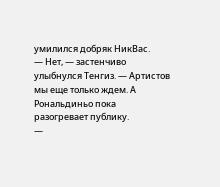умилился добряк НикВас.
— Нет, — застенчиво улыбнулся Тенгиз. — Артистов мы еще только ждем. А Рональдиньо пока разогревает публику.
—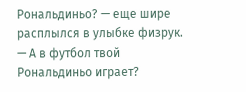Рональдиньо? — еще шире расплылся в улыбке физрук. — А в футбол твой Рональдиньо играет?